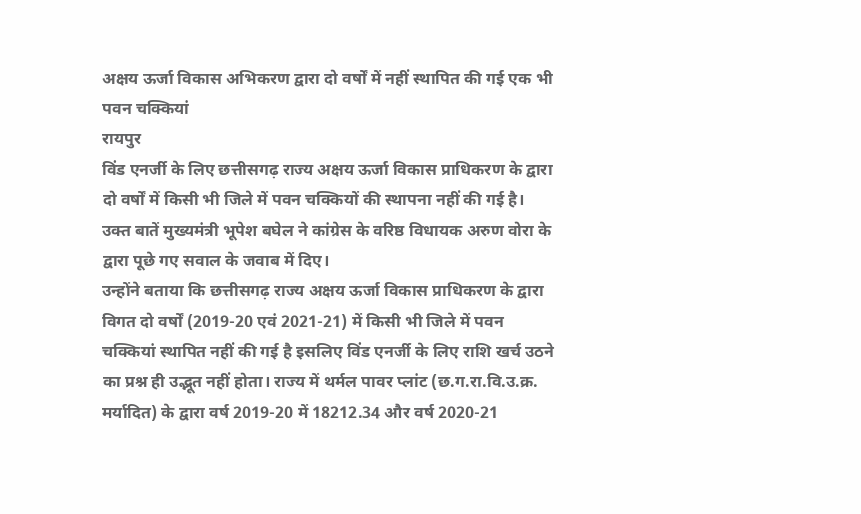अक्षय ऊर्जा विकास अभिकरण द्वारा दो वर्षों में नहीं स्थापित की गई एक भी पवन चक्कियां
रायपुर
विंड एनर्जी के लिए छत्तीसगढ़ राज्य अक्षय ऊर्जा विकास प्राधिकरण के द्वारा दो वर्षों में किसी भी जिले में पवन चक्कियों की स्थापना नहीं की गई है। उक्त बातें मुख्यमंत्री भूपेश बघेल ने कांग्रेस के वरिष्ठ विधायक अरुण वोरा के द्वारा पूछे गए सवाल के जवाब में दिए।
उन्होंने बताया कि छत्तीसगढ़ राज्य अक्षय ऊर्जा विकास प्राधिकरण के द्वारा विगत दो वर्षों (2019-20 एवं 2021-21) में किसी भी जिले में पवन चक्कियां स्थापित नहीं की गई है इसलिए विंड एनर्जी के लिए राशि खर्च उठने का प्रश्न ही उद्भूत नहीं होता। राज्य में थर्मल पावर प्लांट (छ.ग.रा.वि.उ.क्र. मर्यादित) के द्वारा वर्ष 2019-20 में 18212.34 और वर्ष 2020-21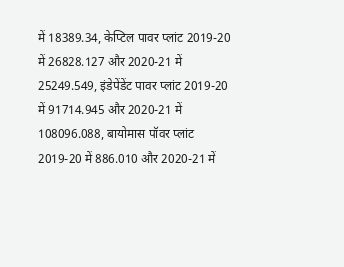में 18389.34, केप्टिल पावर प्लांट 2019-20 में 26828.127 और 2020-21 में 25249.549, इंडेपेंडेंट पावर प्लांट 2019-20 में 91714.945 और 2020-21 में 108096.088, बायोमास पॉवर प्लांट 2019-20 में 886.010 और 2020-21 में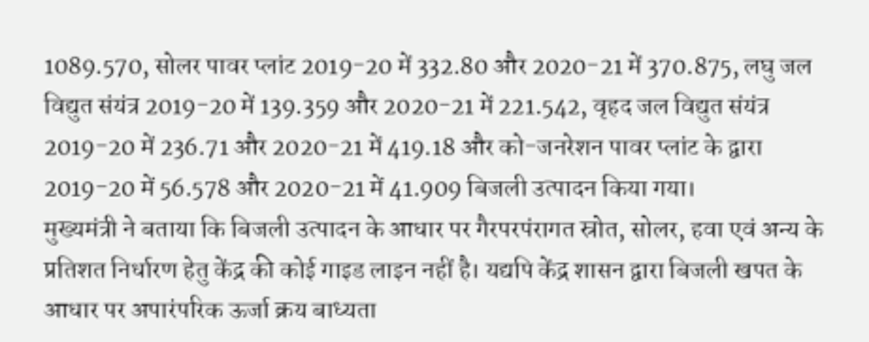1089.570, सोलर पावर प्लांट 2019-20 में 332.80 और 2020-21 में 370.875, लघु जल विद्युत संयंत्र 2019-20 में 139.359 और 2020-21 में 221.542, वृहद जल विद्युत संयंत्र 2019-20 में 236.71 और 2020-21 में 419.18 और को-जनरेशन पावर प्लांट के द्वारा 2019-20 में 56.578 और 2020-21 में 41.909 बिजली उत्पादन किया गया।
मुख्यमंत्री ने बताया कि बिजली उत्पादन के आधार पर गैरपरपंरागत स्रोत, सोलर, हवा एवं अन्य के प्रतिशत निर्धारण हेतु केंद्र की कोई गाइड लाइन नहीं है। यद्यपि केंद्र शासन द्वारा बिजली खपत के आधार पर अपारंपरिक ऊर्जा क्रय बाध्यता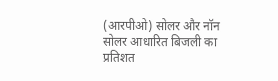(आरपीओ) सोलर और नॉन सोलर आधारित बिजली का प्रतिशत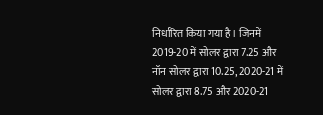निर्धारित किया गया है। जिनमें 2019-20 में सोलर द्वारा 7.25 और नॉन सोलर द्वारा 10.25, 2020-21 में सोलर द्वारा 8.75 और 2020-21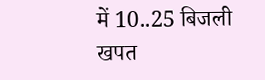में 10..25 बिजली खपत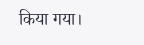किया गया।